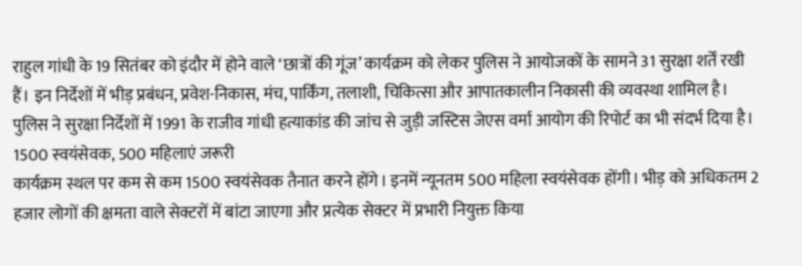राहुल गांधी के 19 सितंबर को इंदौर में होने वाले ‘छात्रों की गूंज’ कार्यक्रम को लेकर पुलिस ने आयोजकों के सामने 31 सुरक्षा शर्तें रखी हैं। इन निर्देशों में भीड़ प्रबंधन, प्रवेश-निकास, मंच, पार्किंग, तलाशी, चिकित्सा और आपातकालीन निकासी की व्यवस्था शामिल है। पुलिस ने सुरक्षा निर्देशों में 1991 के राजीव गांधी हत्याकांड की जांच से जुड़ी जस्टिस जेएस वर्मा आयोग की रिपोर्ट का भी संदर्भ दिया है।
1500 स्वयंसेवक, 500 महिलाएं जरूरी
कार्यक्रम स्थल पर कम से कम 1500 स्वयंसेवक तैनात करने होंगे। इनमें न्यूनतम 500 महिला स्वयंसेवक होंगी। भीड़ को अधिकतम 2 हजार लोगों की क्षमता वाले सेक्टरों में बांटा जाएगा और प्रत्येक सेक्टर में प्रभारी नियुक्त किया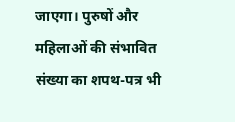जाएगा। पुरुषों और महिलाओं की संभावित संख्या का शपथ-पत्र भी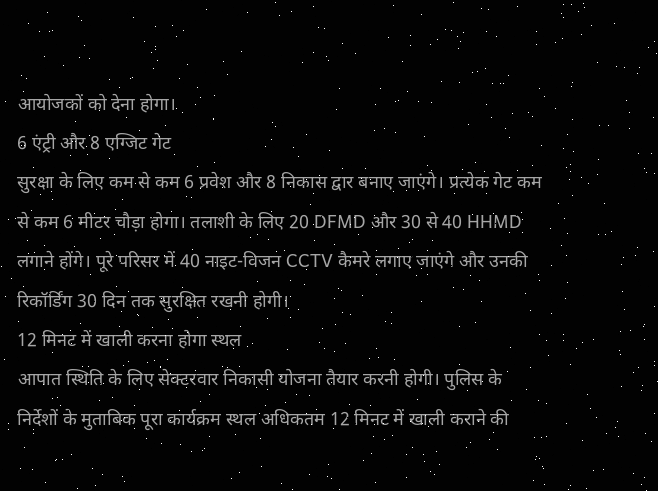आयोजकों को देना होगा।
6 एंट्री और 8 एग्जिट गेट
सुरक्षा के लिए कम से कम 6 प्रवेश और 8 निकास द्वार बनाए जाएंगे। प्रत्येक गेट कम से कम 6 मीटर चौड़ा होगा। तलाशी के लिए 20 DFMD और 30 से 40 HHMD लगाने होंगे। पूरे परिसर में 40 नाइट-विजन CCTV कैमरे लगाए जाएंगे और उनकी रिकॉर्डिंग 30 दिन तक सुरक्षित रखनी होगी।
12 मिनट में खाली करना होगा स्थल
आपात स्थिति के लिए सेक्टरवार निकासी योजना तैयार करनी होगी। पुलिस के निर्देशों के मुताबिक पूरा कार्यक्रम स्थल अधिकतम 12 मिनट में खाली कराने की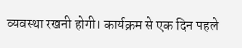व्यवस्था रखनी होगी। कार्यक्रम से एक दिन पहले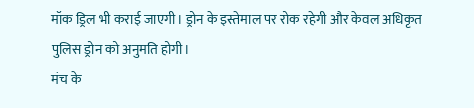मॉक ड्रिल भी कराई जाएगी। ड्रोन के इस्तेमाल पर रोक रहेगी और केवल अधिकृत पुलिस ड्रोन को अनुमति होगी।
मंच के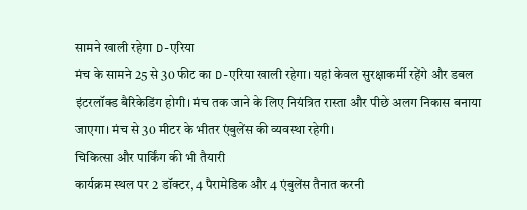सामने खाली रहेगा D-एरिया
मंच के सामने 25 से 30 फीट का D-एरिया खाली रहेगा। यहां केवल सुरक्षाकर्मी रहेंगे और डबल इंटरलॉक्ड बैरिकेडिंग होगी। मंच तक जाने के लिए नियंत्रित रास्ता और पीछे अलग निकास बनाया जाएगा। मंच से 30 मीटर के भीतर एंबुलेंस की व्यवस्था रहेगी।
चिकित्सा और पार्किंग की भी तैयारी
कार्यक्रम स्थल पर 2 डॉक्टर, 4 पैरामेडिक और 4 एंबुलेंस तैनात करनी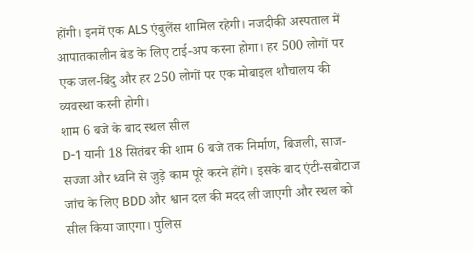होंगी। इनमें एक ALS एंबुलेंस शामिल रहेगी। नजदीकी अस्पताल में आपातकालीन बेड के लिए टाई-अप करना होगा। हर 500 लोगों पर एक जल-बिंदु और हर 250 लोगों पर एक मोबाइल शौचालय की व्यवस्था करनी होगी।
शाम 6 बजे के बाद स्थल सील
D-1 यानी 18 सितंबर की शाम 6 बजे तक निर्माण, बिजली, साज-सज्जा और ध्वनि से जुड़े काम पूरे करने होंगे। इसके बाद एंटी-सबोटाज जांच के लिए BDD और श्वान दल की मदद ली जाएगी और स्थल को सील किया जाएगा। पुलिस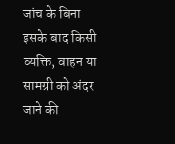जांच के बिना इसके बाद किसी व्यक्ति, वाहन या सामग्री को अंदर जाने की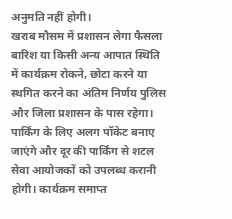अनुमति नहीं होगी।
खराब मौसम में प्रशासन लेगा फैसला
बारिश या किसी अन्य आपात स्थिति में कार्यक्रम रोकने, छोटा करने या स्थगित करने का अंतिम निर्णय पुलिस और जिला प्रशासन के पास रहेगा। पार्किंग के लिए अलग पॉकेट बनाए जाएंगे और दूर की पार्किंग से शटल सेवा आयोजकों को उपलब्ध करानी होगी। कार्यक्रम समाप्त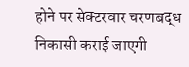होने पर सेक्टरवार चरणबद्ध निकासी कराई जाएगी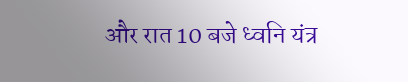और रात 10 बजे ध्वनि यंत्र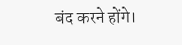बंद करने होंगे।